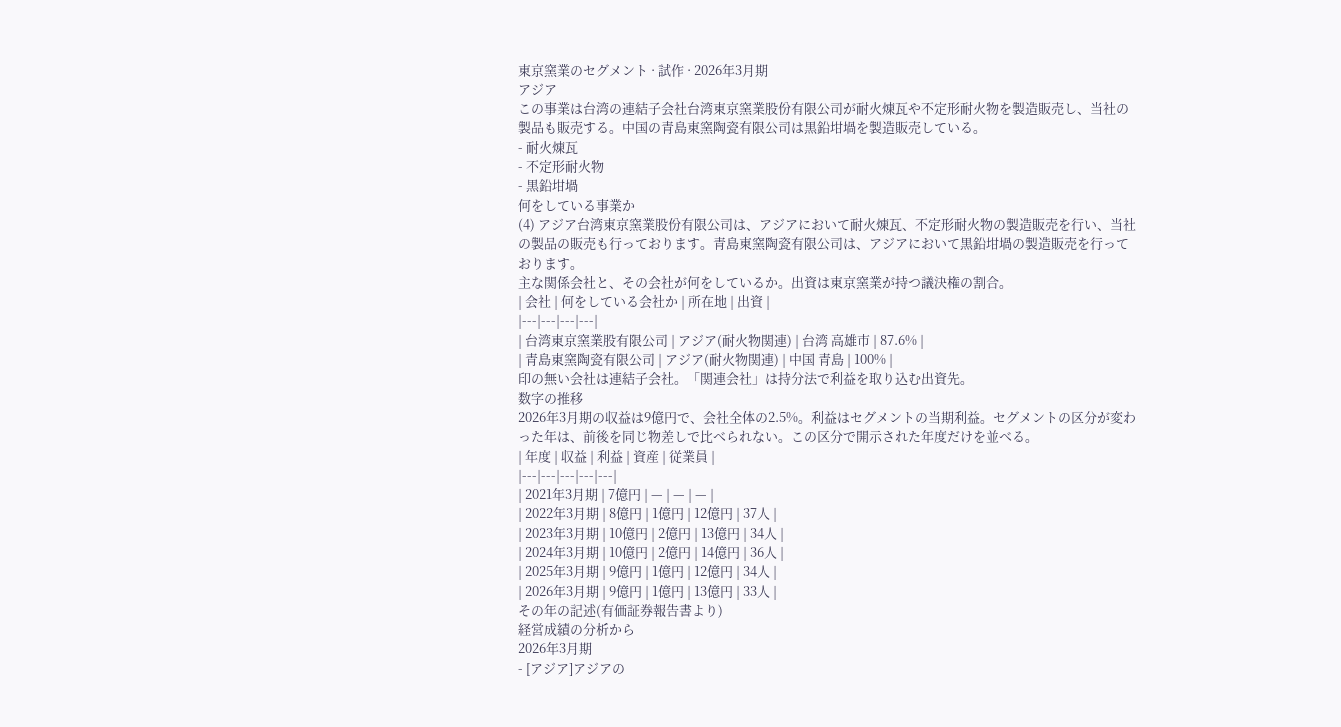東京窯業のセグメント · 試作 · 2026年3月期
アジア
この事業は台湾の連結子会社台湾東京窯業股份有限公司が耐火煉瓦や不定形耐火物を製造販売し、当社の製品も販売する。中国の青島東窯陶瓷有限公司は黒鉛坩堝を製造販売している。
- 耐火煉瓦
- 不定形耐火物
- 黒鉛坩堝
何をしている事業か
(4) アジア台湾東京窯業股份有限公司は、アジアにおいて耐火煉瓦、不定形耐火物の製造販売を行い、当社の製品の販売も行っております。青島東窯陶瓷有限公司は、アジアにおいて黒鉛坩堝の製造販売を行っております。
主な関係会社と、その会社が何をしているか。出資は東京窯業が持つ議決権の割合。
| 会社 | 何をしている会社か | 所在地 | 出資 |
|---|---|---|---|
| 台湾東京窯業股有限公司 | アジア(耐火物関連) | 台湾 高雄市 | 87.6% |
| 青島東窯陶瓷有限公司 | アジア(耐火物関連) | 中国 青島 | 100% |
印の無い会社は連結子会社。「関連会社」は持分法で利益を取り込む出資先。
数字の推移
2026年3月期の収益は9億円で、会社全体の2.5%。利益はセグメントの当期利益。セグメントの区分が変わった年は、前後を同じ物差しで比べられない。この区分で開示された年度だけを並べる。
| 年度 | 収益 | 利益 | 資産 | 従業員 |
|---|---|---|---|---|
| 2021年3月期 | 7億円 | — | — | — |
| 2022年3月期 | 8億円 | 1億円 | 12億円 | 37人 |
| 2023年3月期 | 10億円 | 2億円 | 13億円 | 34人 |
| 2024年3月期 | 10億円 | 2億円 | 14億円 | 36人 |
| 2025年3月期 | 9億円 | 1億円 | 12億円 | 34人 |
| 2026年3月期 | 9億円 | 1億円 | 13億円 | 33人 |
その年の記述(有価証券報告書より)
経営成績の分析から
2026年3月期
- [アジア]アジアの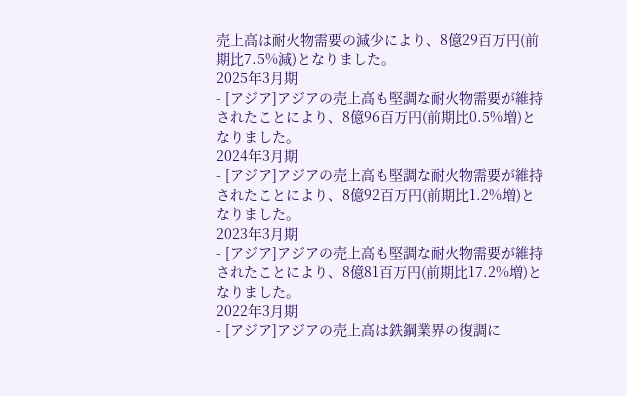売上高は耐火物需要の減少により、8億29百万円(前期比7.5%減)となりました。
2025年3月期
- [アジア]アジアの売上高も堅調な耐火物需要が維持されたことにより、8億96百万円(前期比0.5%増)となりました。
2024年3月期
- [アジア]アジアの売上高も堅調な耐火物需要が維持されたことにより、8億92百万円(前期比1.2%増)となりました。
2023年3月期
- [アジア]アジアの売上高も堅調な耐火物需要が維持されたことにより、8億81百万円(前期比17.2%増)となりました。
2022年3月期
- [アジア]アジアの売上高は鉄鋼業界の復調に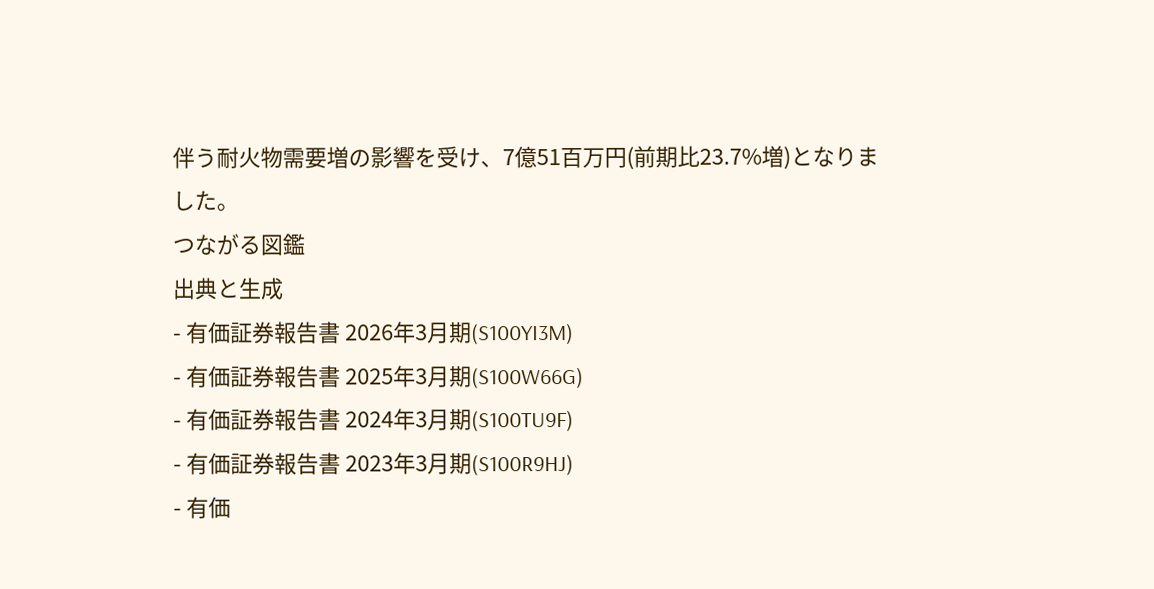伴う耐火物需要増の影響を受け、7億51百万円(前期比23.7%増)となりました。
つながる図鑑
出典と生成
- 有価証券報告書 2026年3月期(S100YI3M)
- 有価証券報告書 2025年3月期(S100W66G)
- 有価証券報告書 2024年3月期(S100TU9F)
- 有価証券報告書 2023年3月期(S100R9HJ)
- 有価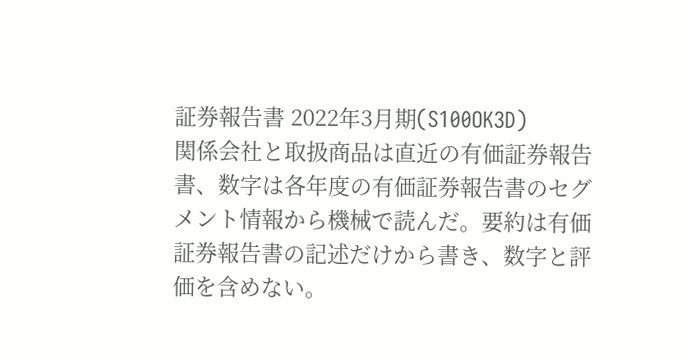証券報告書 2022年3月期(S100OK3D)
関係会社と取扱商品は直近の有価証券報告書、数字は各年度の有価証券報告書のセグメント情報から機械で読んだ。要約は有価証券報告書の記述だけから書き、数字と評価を含めない。